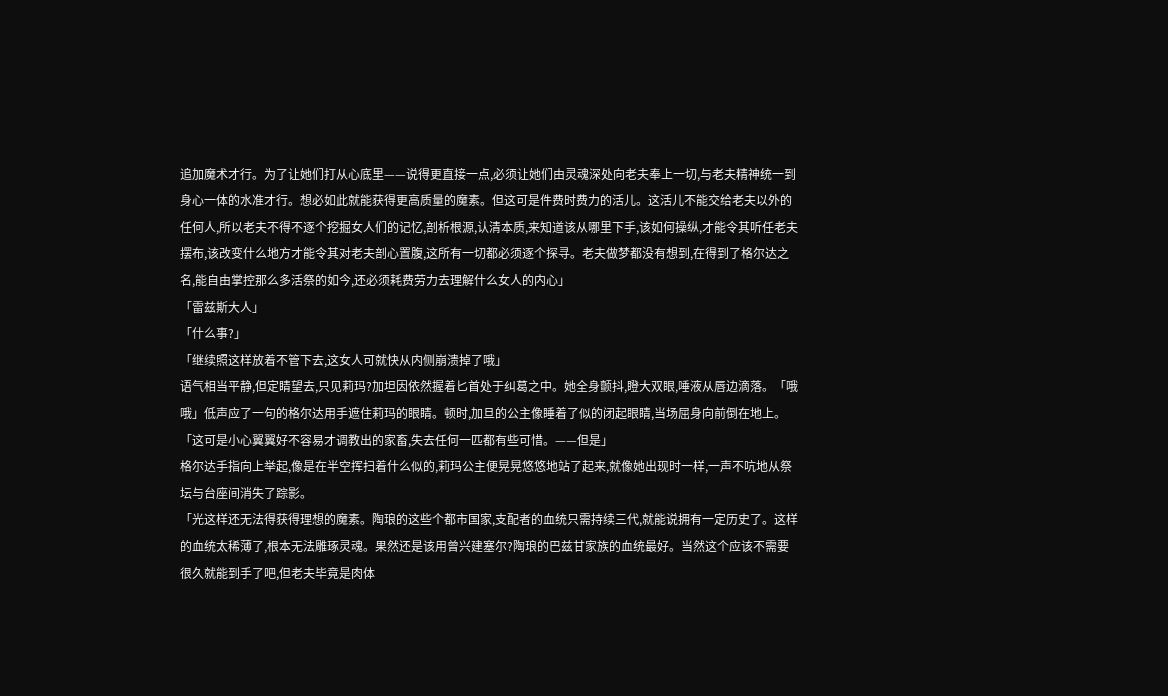追加魔术才行。为了让她们打从心底里——说得更直接一点,必须让她们由灵魂深处向老夫奉上一切,与老夫精神统一到身心一体的水准才行。想必如此就能获得更高质量的魔素。但这可是件费时费力的活儿。这活儿不能交给老夫以外的任何人,所以老夫不得不逐个挖掘女人们的记忆,剖析根源,认清本质,来知道该从哪里下手,该如何操纵,才能令其听任老夫摆布,该改变什么地方才能令其对老夫剖心置腹,这所有一切都必须逐个探寻。老夫做梦都没有想到,在得到了格尔达之名,能自由掌控那么多活祭的如今,还必须耗费劳力去理解什么女人的内心」
「雷兹斯大人」
「什么事?」
「继续照这样放着不管下去,这女人可就快从内侧崩溃掉了哦」
语气相当平静,但定睛望去,只见莉玛?加坦因依然握着匕首处于纠葛之中。她全身颤抖,瞪大双眼,唾液从唇边滴落。「哦哦」低声应了一句的格尔达用手遮住莉玛的眼睛。顿时,加旦的公主像睡着了似的闭起眼睛,当场屈身向前倒在地上。
「这可是小心翼翼好不容易才调教出的家畜,失去任何一匹都有些可惜。——但是」
格尔达手指向上举起,像是在半空挥扫着什么似的,莉玛公主便晃晃悠悠地站了起来,就像她出现时一样,一声不吭地从祭坛与台座间消失了踪影。
「光这样还无法得获得理想的魔素。陶琅的这些个都市国家,支配者的血统只需持续三代,就能说拥有一定历史了。这样的血统太稀薄了,根本无法雕琢灵魂。果然还是该用曾兴建塞尔?陶琅的巴兹甘家族的血统最好。当然这个应该不需要很久就能到手了吧,但老夫毕竟是肉体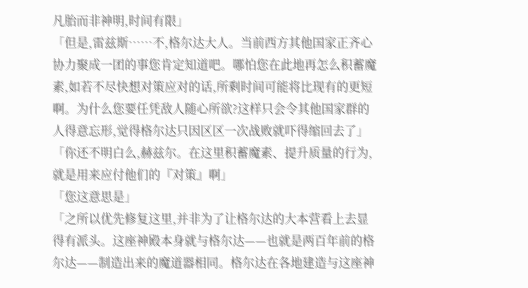凡胎而非神明,时间有限」
「但是,雷兹斯……不,格尔达大人。当前西方其他国家正齐心协力聚成一团的事您肯定知道吧。哪怕您在此地再怎么积蓄魔素,如若不尽快想对策应对的话,所剩时间可能将比现有的更短啊。为什么您要任凭敌人随心所欲?这样只会令其他国家群的人得意忘形,觉得格尔达只因区区一次战败就吓得缩回去了」
「你还不明白么,赫兹尔。在这里积蓄魔素、提升质量的行为,就是用来应付他们的『对策』啊」
「您这意思是」
「之所以优先修复这里,并非为了让格尔达的大本营看上去显得有派头。这座神殿本身就与格尔达——也就是两百年前的格尔达——制造出来的魔道器相同。格尔达在各地建造与这座神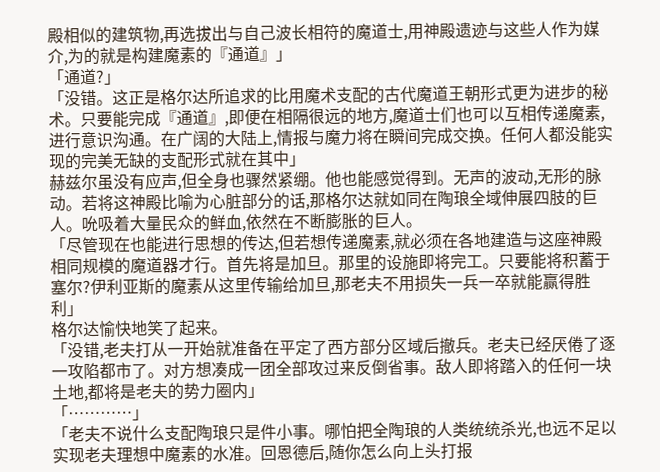殿相似的建筑物,再选拔出与自己波长相符的魔道士,用神殿遗迹与这些人作为媒介,为的就是构建魔素的『通道』」
「通道?」
「没错。这正是格尔达所追求的比用魔术支配的古代魔道王朝形式更为进步的秘术。只要能完成『通道』,即便在相隔很远的地方,魔道士们也可以互相传递魔素,进行意识沟通。在广阔的大陆上,情报与魔力将在瞬间完成交换。任何人都没能实现的完美无缺的支配形式就在其中」
赫兹尔虽没有应声,但全身也骤然紧绷。他也能感觉得到。无声的波动,无形的脉动。若将这神殿比喻为心脏部分的话,那格尔达就如同在陶琅全域伸展四肢的巨人。吮吸着大量民众的鲜血,依然在不断膨胀的巨人。
「尽管现在也能进行思想的传达,但若想传递魔素,就必须在各地建造与这座神殿相同规模的魔道器才行。首先将是加旦。那里的设施即将完工。只要能将积蓄于塞尔?伊利亚斯的魔素从这里传输给加旦,那老夫不用损失一兵一卒就能赢得胜利」
格尔达愉快地笑了起来。
「没错,老夫打从一开始就准备在平定了西方部分区域后撤兵。老夫已经厌倦了逐一攻陷都市了。对方想凑成一团全部攻过来反倒省事。敌人即将踏入的任何一块土地,都将是老夫的势力圈内」
「…………」
「老夫不说什么支配陶琅只是件小事。哪怕把全陶琅的人类统统杀光,也远不足以实现老夫理想中魔素的水准。回恩德后,随你怎么向上头打报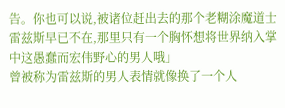告。你也可以说,被诸位赶出去的那个老糊涂魔道士雷兹斯早已不在,那里只有一个胸怀想将世界纳入掌中这愚蠢而宏伟野心的男人哦」
曾被称为雷兹斯的男人表情就像换了一个人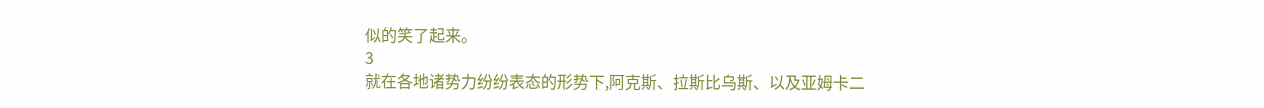似的笑了起来。
3
就在各地诸势力纷纷表态的形势下,阿克斯、拉斯比乌斯、以及亚姆卡二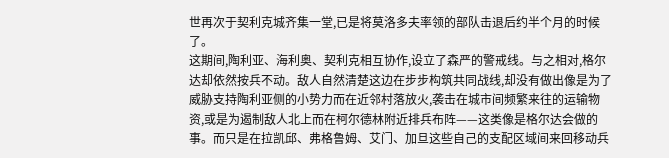世再次于契利克城齐集一堂,已是将莫洛多夫率领的部队击退后约半个月的时候了。
这期间,陶利亚、海利奥、契利克相互协作,设立了森严的警戒线。与之相对,格尔达却依然按兵不动。敌人自然清楚这边在步步构筑共同战线,却没有做出像是为了威胁支持陶利亚侧的小势力而在近邻村落放火,袭击在城市间频繁来往的运输物资,或是为遏制敌人北上而在柯尔德林附近排兵布阵——这类像是格尔达会做的事。而只是在拉凯邱、弗格鲁姆、艾门、加旦这些自己的支配区域间来回移动兵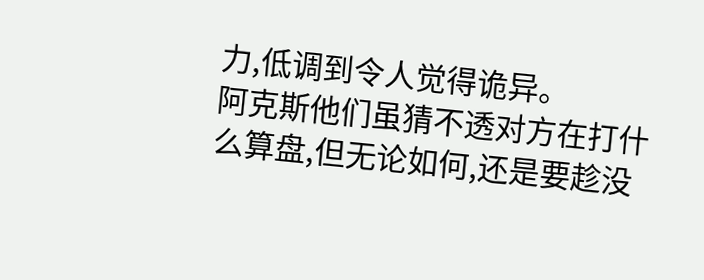力,低调到令人觉得诡异。
阿克斯他们虽猜不透对方在打什么算盘,但无论如何,还是要趁没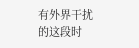有外界干扰的这段时